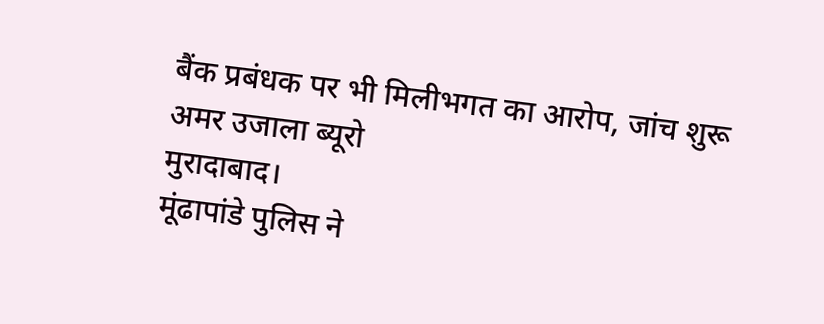बैंक प्रबंधक पर भी मिलीभगत का आरोप, जांच शुरू
अमर उजाला ब्यूरो
मुरादाबाद।
मूंढापांडे पुलिस ने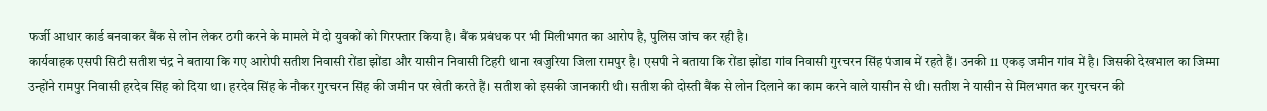फर्जी आधार कार्ड बनवाकर बैंक से लोन लेकर ठगी करने के मामले में दो युवकों को गिरफ्तार किया है। बैंक प्रबंधक पर भी मिलीभगत का आरोप है, पुलिस जांच कर रही है।
कार्यवाहक एसपी सिटी सतीश चंद्र ने बताया कि गए आरोपी सतीश निवासी रोंडा झोंडा और यासीन निवासी टिहरी थाना खजुरिया जिला रामपुर है। एसपी ने बताया कि रोंडा झोंडा गांव निवासी गुरचरन सिंह पंजाब में रहते हैं। उनकी 11 एकड़ जमीन गांव में है। जिसकी देखभाल का जिम्मा उन्होंने रामपुर निवासी हरदेव सिंह को दिया था। हरदेव सिंह के नौकर गुरचरन सिंह की जमीन पर खेती करते हैं। सतीश को इसकी जानकारी थी। सतीश की दोस्ती बैंक से लोन दिलाने का काम करने वाले यासीन से थी। सतीश ने यासीन से मिलभगत कर गुरचरन की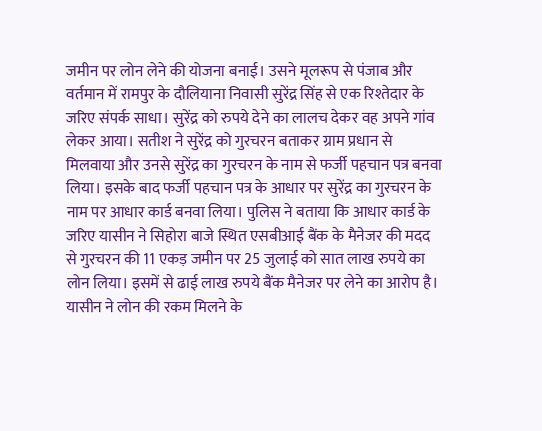जमीन पर लोन लेने की योजना बनाई। उसने मूलरूप से पंजाब और वर्तमान में रामपुर के दौलियाना निवासी सुरेंद्र सिंह से एक रिश्तेदार के जरिए संपर्क साधा। सुरेंद्र को रुपये देने का लालच देकर वह अपने गांव लेकर आया। सतीश ने सुरेंद्र को गुरचरन बताकर ग्राम प्रधान से मिलवाया और उनसे सुरेंद्र का गुरचरन के नाम से फर्जी पहचान पत्र बनवा लिया। इसके बाद फर्जी पहचान पत्र के आधार पर सुरेंद्र का गुरचरन के नाम पर आधार कार्ड बनवा लिया। पुलिस ने बताया कि आधार कार्ड के जरिए यासीन ने सिहोरा बाजे स्थित एसबीआई बैंक के मैनेजर की मदद से गुरचरन की 11 एकड़ जमीन पर 25 जुलाई को सात लाख रुपये का लोन लिया। इसमें से ढाई लाख रुपये बैंक मैनेजर पर लेने का आरोप है। यासीन ने लोन की रकम मिलने के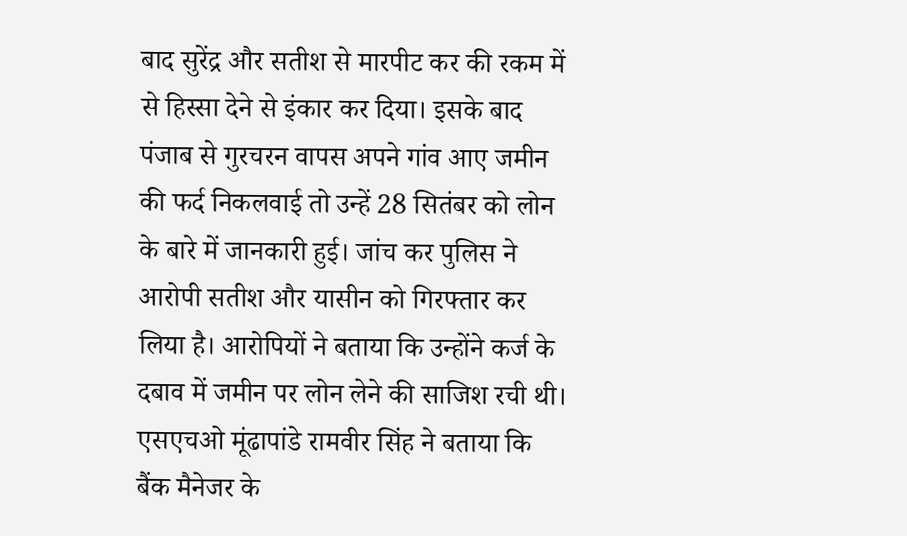बाद सुरेंद्र और सतीश से मारपीट कर की रकम में से हिस्सा देने से इंकार कर दिया। इसके बाद पंजाब से गुरचरन वापस अपने गांव आए जमीन की फर्द निकलवाई तो उन्हें 28 सितंबर को लोन के बारे में जानकारी हुई। जांच कर पुलिस ने आरोपी सतीश और यासीन को गिरफ्तार कर लिया है। आरोपियों ने बताया कि उन्होंने कर्ज के दबाव में जमीन पर लोन लेने की साजिश रची थी। एसएचओ मूंढापांडे रामवीर सिंह ने बताया कि बैंक मैनेजर के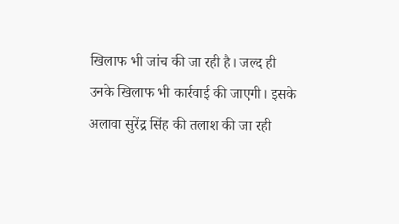खिलाफ भी जांच की जा रही है। जल्द ही उनके खिलाफ भी कार्रवाई की जाएगी। इसके अलावा सुरेंद्र सिंह की तलाश की जा रही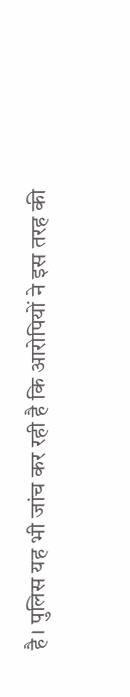है। पुलिस यह भी जांच कर रही है कि आरोपियों ने इस तरह की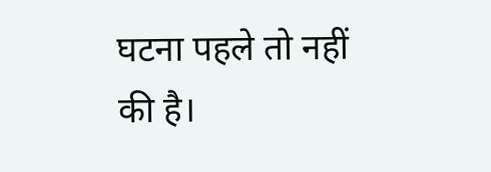घटना पहले तो नहीं की है।